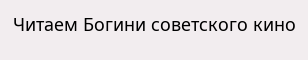Читаем Богини советского кино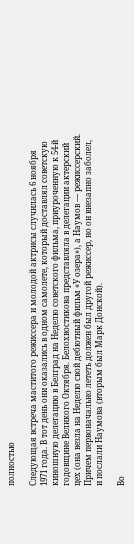полностью

Следующая встреча маститого режиссера и молодой актрисы случилась 6 ноября 1971 года. В тот день они оказались в одном самолете, который доставлял советскую киношную делегацию в Белград на Неделю советского фильма, приуроченную к 54-й годовщине Великого Октября. Белохвостикова представляла в делегации актерский цех (она везла на Неделю свой дебютный фильм «У озера»), а Наумов — режиссерский. Причем первоначально лететь должен был другой режиссер, но он внезапно заболел, и послали Наумова (вторым был Марк Донской).

Во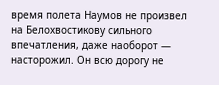время полета Наумов не произвел на Белохвостикову сильного впечатления, даже наоборот — насторожил. Он всю дорогу не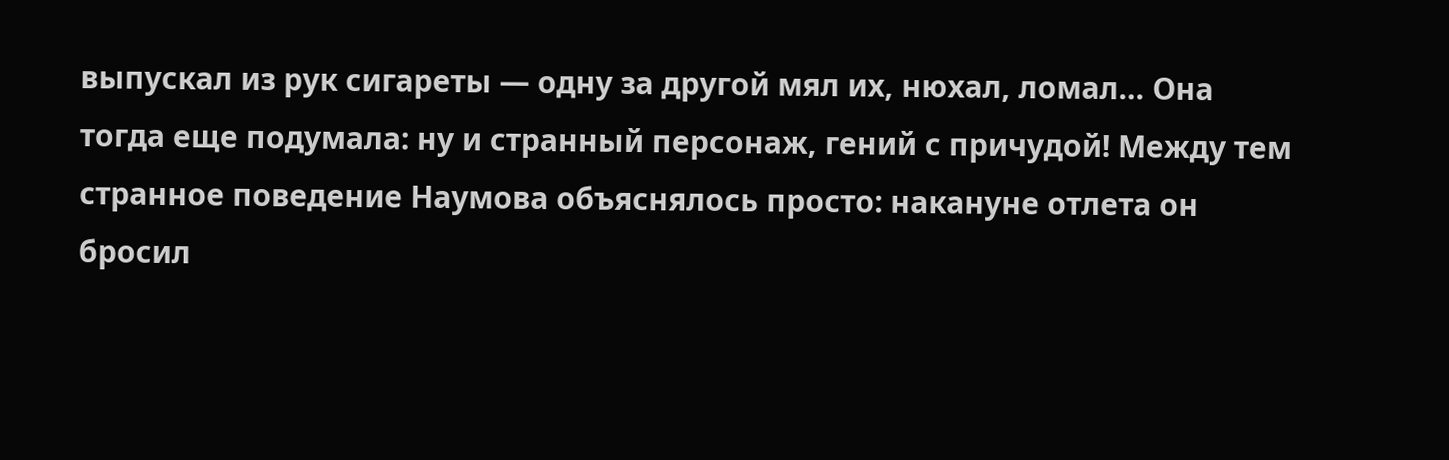выпускал из рук сигареты — одну за другой мял их, нюхал, ломал… Она тогда еще подумала: ну и странный персонаж, гений с причудой! Между тем странное поведение Наумова объяснялось просто: накануне отлета он бросил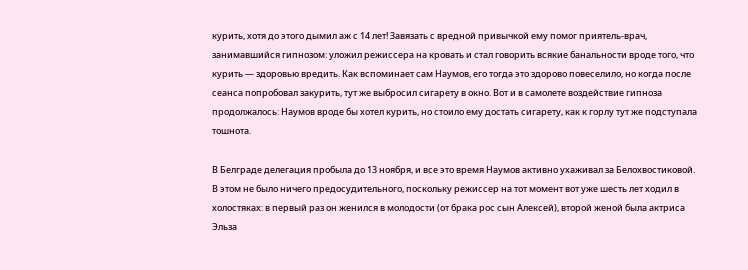курить, хотя до этого дымил аж с 14 лет! Завязать с вредной привычкой ему помог приятель-врач, занимавшийся гипнозом: уложил режиссера на кровать и стал говорить всякие банальности вроде того, что курить — здоровью вредить. Как вспоминает сам Наумов, его тогда это здорово повеселило, но когда после сеанса попробовал закурить, тут же выбросил сигарету в окно. Вот и в самолете воздействие гипноза продолжалось: Наумов вроде бы хотел курить, но стоило ему достать сигарету, как к горлу тут же подступала тошнота.

В Белграде делегация пробыла до 13 ноября, и все это время Наумов активно ухаживал за Белохвостиковой. В этом не было ничего предосудительного, поскольку режиссер на тот момент вот уже шесть лет ходил в холостяках: в первый раз он женился в молодости (от брака рос сын Алексей), второй женой была актриса Эльза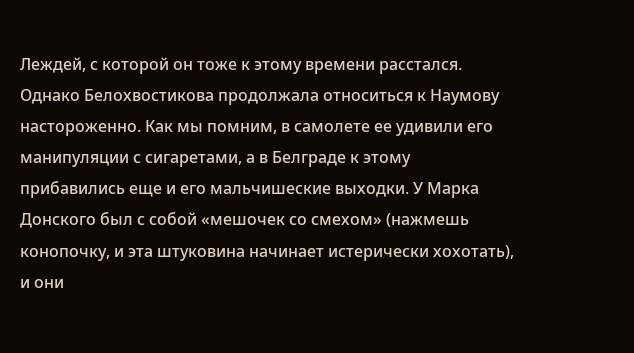Леждей, с которой он тоже к этому времени расстался. Однако Белохвостикова продолжала относиться к Наумову настороженно. Как мы помним, в самолете ее удивили его манипуляции с сигаретами, а в Белграде к этому прибавились еще и его мальчишеские выходки. У Марка Донского был с собой «мешочек со смехом» (нажмешь конопочку, и эта штуковина начинает истерически хохотать), и они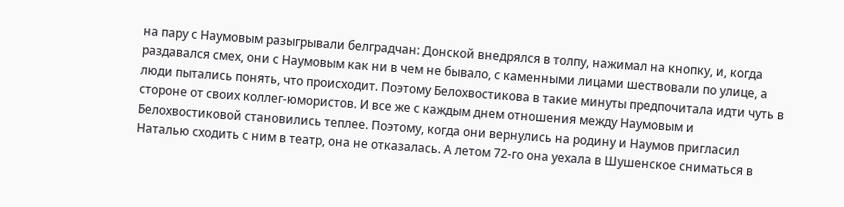на пару с Наумовым разыгрывали белградчан: Донской внедрялся в толпу, нажимал на кнопку, и, когда раздавался смех, они с Наумовым как ни в чем не бывало, с каменными лицами шествовали по улице, а люди пытались понять, что происходит. Поэтому Белохвостикова в такие минуты предпочитала идти чуть в стороне от своих коллег-юмористов. И все же с каждым днем отношения между Наумовым и Белохвостиковой становились теплее. Поэтому, когда они вернулись на родину и Наумов пригласил Наталью сходить с ним в театр, она не отказалась. А летом 72-го она уехала в Шушенское сниматься в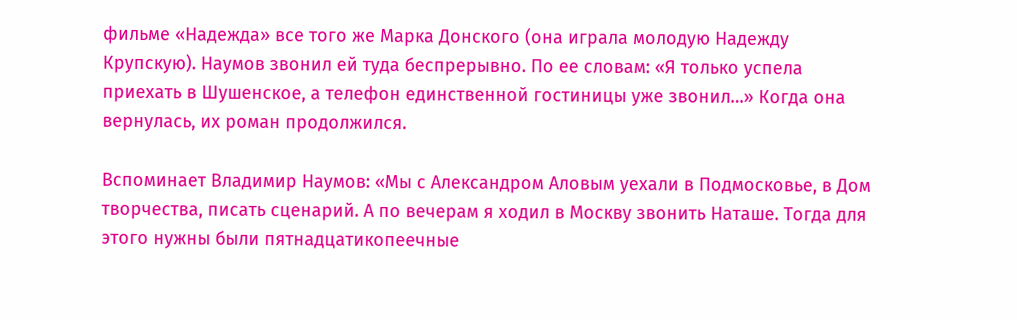фильме «Надежда» все того же Марка Донского (она играла молодую Надежду Крупскую). Наумов звонил ей туда беспрерывно. По ее словам: «Я только успела приехать в Шушенское, а телефон единственной гостиницы уже звонил…» Когда она вернулась, их роман продолжился.

Вспоминает Владимир Наумов: «Мы с Александром Аловым уехали в Подмосковье, в Дом творчества, писать сценарий. А по вечерам я ходил в Москву звонить Наташе. Тогда для этого нужны были пятнадцатикопеечные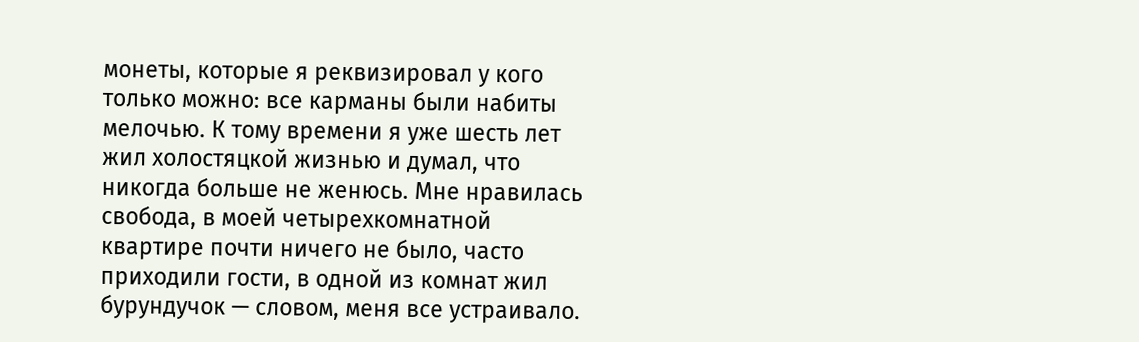монеты, которые я реквизировал у кого только можно: все карманы были набиты мелочью. К тому времени я уже шесть лет жил холостяцкой жизнью и думал, что никогда больше не женюсь. Мне нравилась свобода, в моей четырехкомнатной квартире почти ничего не было, часто приходили гости, в одной из комнат жил бурундучок — словом, меня все устраивало.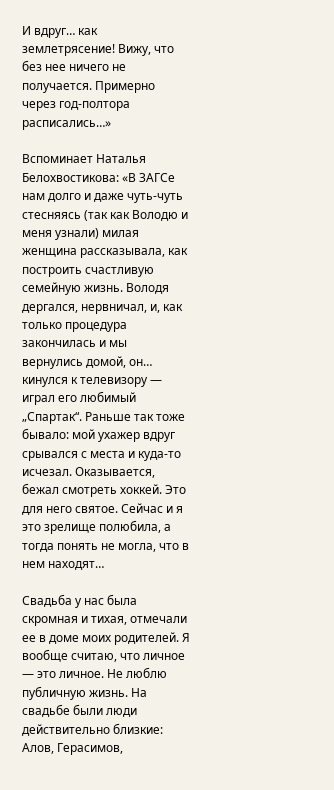И вдруг… как землетрясение! Вижу, что без нее ничего не получается. Примерно через год-полтора расписались…»

Вспоминает Наталья Белохвостикова: «В ЗАГСе нам долго и даже чуть-чуть стесняясь (так как Володю и меня узнали) милая женщина рассказывала, как построить счастливую семейную жизнь. Володя дергался, нервничал, и, как только процедура закончилась и мы вернулись домой, он… кинулся к телевизору — играл его любимый „Спартак“. Раньше так тоже бывало: мой ухажер вдруг срывался с места и куда-то исчезал. Оказывается, бежал смотреть хоккей. Это для него святое. Сейчас и я это зрелище полюбила, а тогда понять не могла, что в нем находят…

Свадьба у нас была скромная и тихая, отмечали ее в доме моих родителей. Я вообще считаю, что личное — это личное. Не люблю публичную жизнь. На свадьбе были люди действительно близкие: Алов, Герасимов,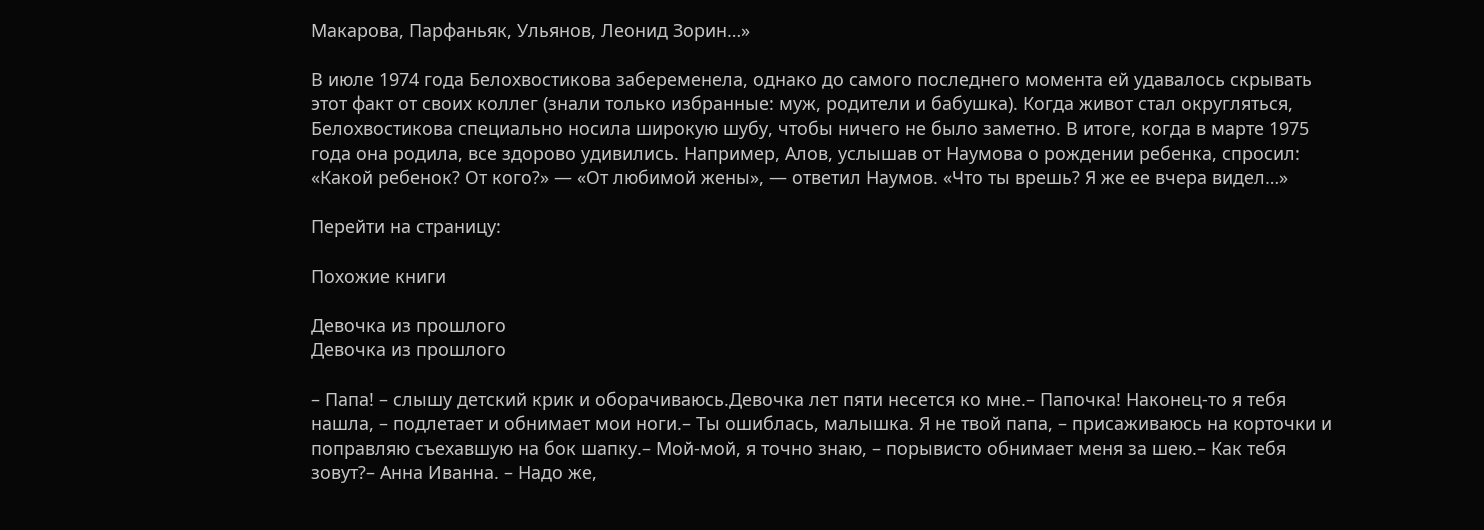Макарова, Парфаньяк, Ульянов, Леонид Зорин…»

В июле 1974 года Белохвостикова забеременела, однако до самого последнего момента ей удавалось скрывать этот факт от своих коллег (знали только избранные: муж, родители и бабушка). Когда живот стал округляться, Белохвостикова специально носила широкую шубу, чтобы ничего не было заметно. В итоге, когда в марте 1975 года она родила, все здорово удивились. Например, Алов, услышав от Наумова о рождении ребенка, спросил: «Какой ребенок? От кого?» — «От любимой жены», — ответил Наумов. «Что ты врешь? Я же ее вчера видел…»

Перейти на страницу:

Похожие книги

Девочка из прошлого
Девочка из прошлого

– Папа! – слышу детский крик и оборачиваюсь.Девочка лет пяти несется ко мне.– Папочка! Наконец-то я тебя нашла, – подлетает и обнимает мои ноги.– Ты ошиблась, малышка. Я не твой папа, – присаживаюсь на корточки и поправляю съехавшую на бок шапку.– Мой-мой, я точно знаю, – порывисто обнимает меня за шею.– Как тебя зовут?– Анна Иванна. – Надо же,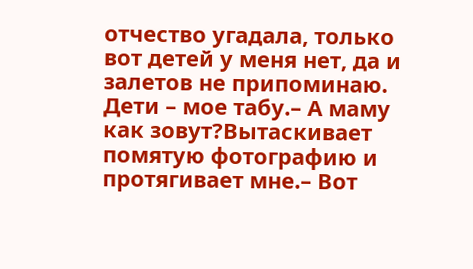отчество угадала, только вот детей у меня нет, да и залетов не припоминаю. Дети – мое табу.– А маму как зовут?Вытаскивает помятую фотографию и протягивает мне.– Вот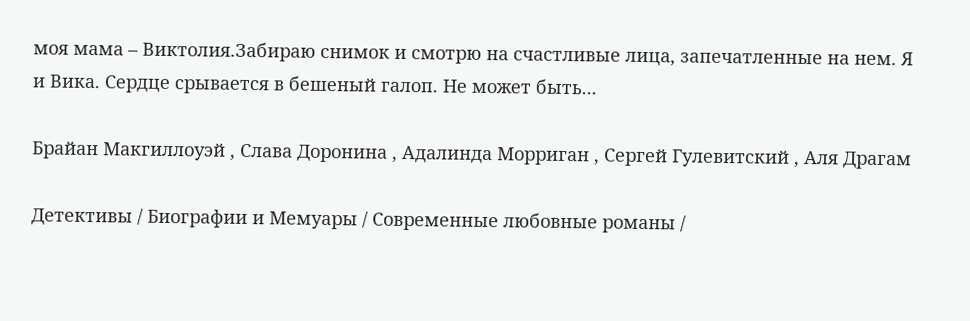моя мама – Виктолия.Забираю снимок и смотрю на счастливые лица, запечатленные на нем. Я и Вика. Сердце срывается в бешеный галоп. Не может быть...

Брайан Макгиллоуэй , Слава Доронина , Адалинда Морриган , Сергей Гулевитский , Аля Драгам

Детективы / Биографии и Мемуары / Современные любовные романы /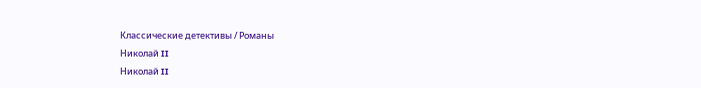Классические детективы / Романы
Николай II
Николай II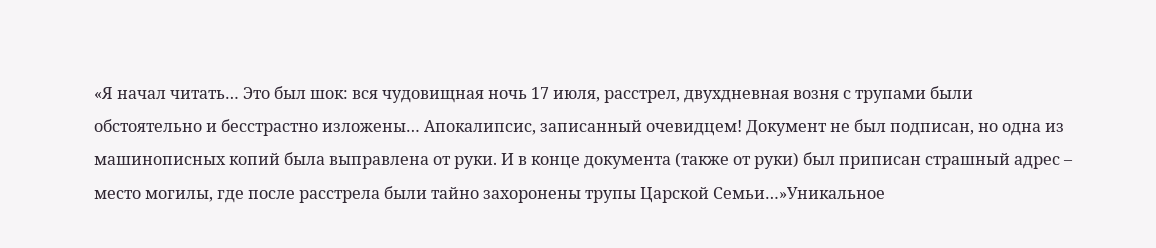«Я начал читать… Это был шок: вся чудовищная ночь 17 июля, расстрел, двухдневная возня с трупами были обстоятельно и бесстрастно изложены… Апокалипсис, записанный очевидцем! Документ не был подписан, но одна из машинописных копий была выправлена от руки. И в конце документа (также от руки) был приписан страшный адрес – место могилы, где после расстрела были тайно захоронены трупы Царской Семьи…»Уникальное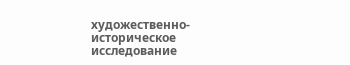художественно-историческое исследование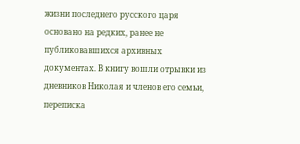жизни последнего русского царя основано на редких, ранее не публиковавшихся архивных документах. В книгу вошли отрывки из дневников Николая и членов его семьи, переписка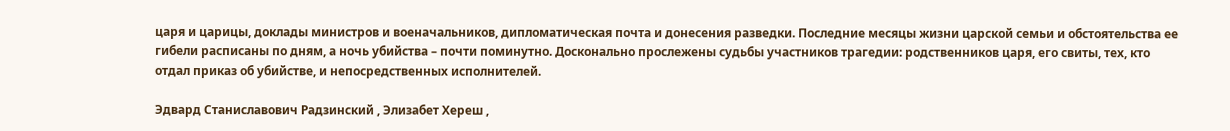царя и царицы, доклады министров и военачальников, дипломатическая почта и донесения разведки. Последние месяцы жизни царской семьи и обстоятельства ее гибели расписаны по дням, а ночь убийства – почти поминутно. Досконально прослежены судьбы участников трагедии: родственников царя, его свиты, тех, кто отдал приказ об убийстве, и непосредственных исполнителей.

Эдвард Станиславович Радзинский , Элизабет Хереш ,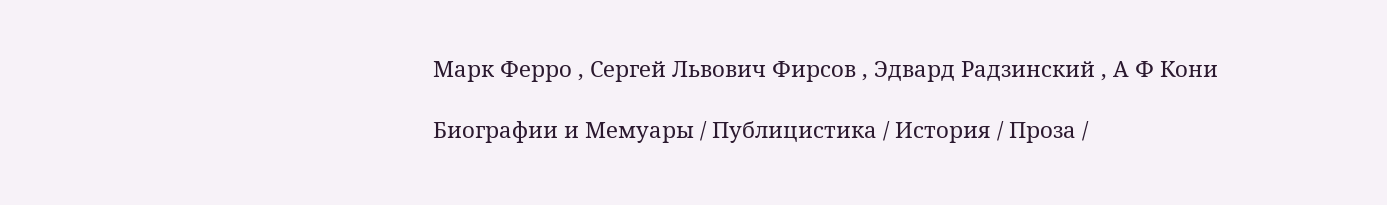Марк Ферро , Сергей Львович Фирсов , Эдвард Радзинский , А Ф Кони

Биографии и Мемуары / Публицистика / История / Проза /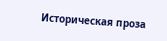Историческая проза